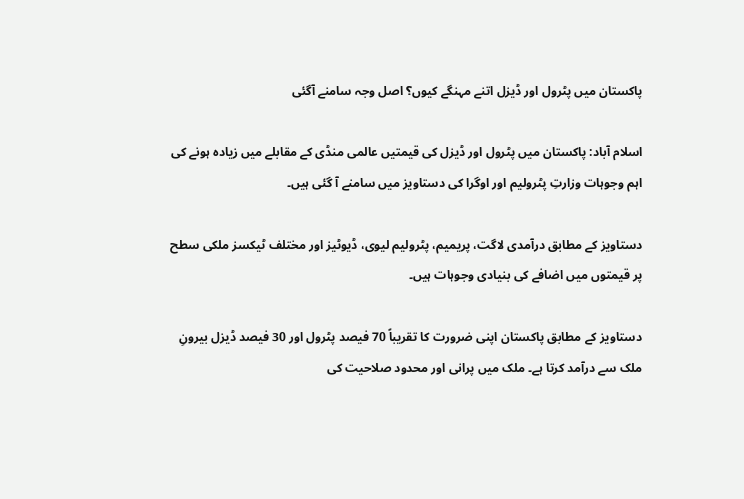پاکستان میں پٹرول اور ڈیزل اتنے مہنگے کیوں؟ اصل وجہ سامنے آگئی

اسلام آباد: پاکستان میں پٹرول اور ڈیزل کی قیمتیں عالمی منڈی کے مقابلے میں زیادہ ہونے کی اہم وجوہات وزارتِ پٹرولیم اور اوگرا کی دستاویز میں سامنے آ گئی ہیں۔

دستاویز کے مطابق درآمدی لاگت، پریمیم، پٹرولیم لیوی، ڈیوٹیز اور مختلف ٹیکسز ملکی سطح پر قیمتوں میں اضافے کی بنیادی وجوہات ہیں۔

دستاویز کے مطابق پاکستان اپنی ضرورت کا تقریباً 70 فیصد پٹرول اور 30 فیصد ڈیزل بیرونِ ملک سے درآمد کرتا ہے۔ ملک میں پرانی اور محدود صلاحیت کی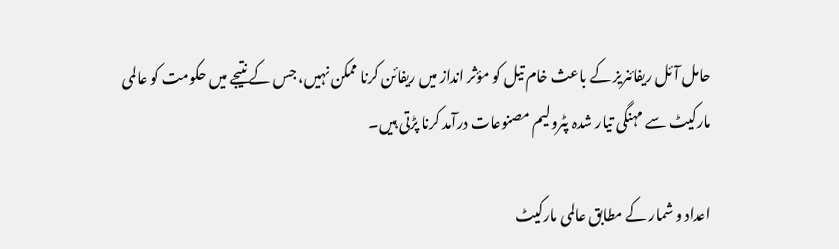حامل آئل ریفائنریز کے باعث خام تیل کو مؤثر انداز میں ریفائن کرنا ممکن نہیں، جس کے نتیجے میں حکومت کو عالمی مارکیٹ سے مہنگی تیار شدہ پٹرولیم مصنوعات درآمد کرنا پڑتی ہیں۔

اعداد و شمار کے مطابق عالمی مارکیٹ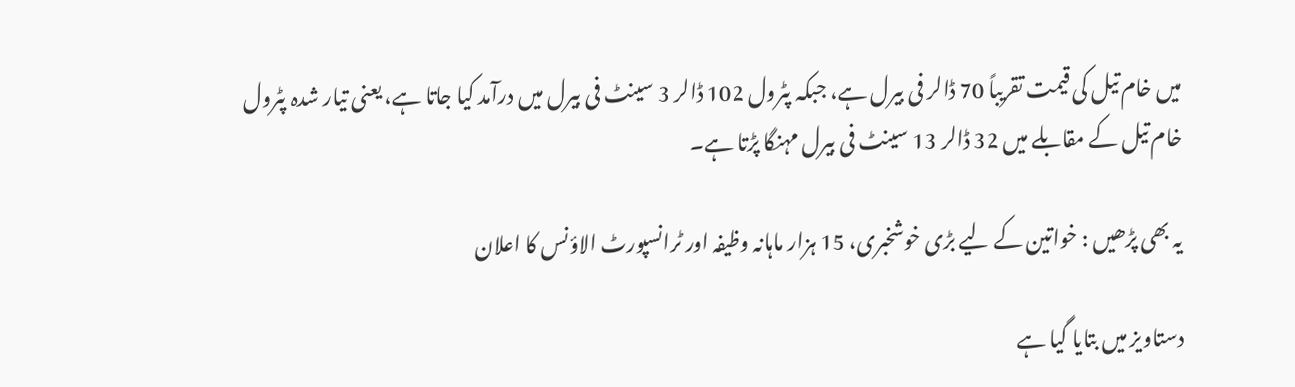میں خام تیل کی قیمت تقریباً 70 ڈالر فی بیرل ہے، جبکہ پٹرول 102 ڈالر 3 سینٹ فی بیرل میں درآمد کیا جاتا ہے، یعنی تیار شدہ پٹرول خام تیل کے مقابلے میں 32 ڈالر 13 سینٹ فی بیرل مہنگا پڑتا ہے۔

یہ بھی پڑھیں : خواتین کے لیے بڑی خوشخبری، 15 ہزار ماہانہ وظیفہ اور ٹرانسپورٹ الاؤنس کا اعلان

دستاویز میں بتایا گیا ہے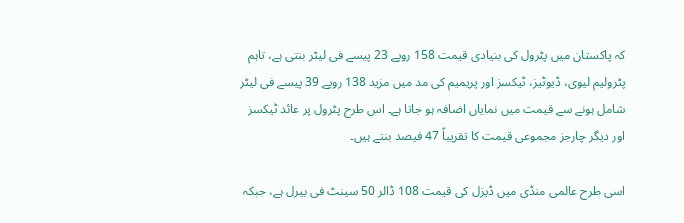کہ پاکستان میں پٹرول کی بنیادی قیمت 158 روپے 23 پیسے فی لیٹر بنتی ہے، تاہم پٹرولیم لیوی، ڈیوٹیز، ٹیکسز اور پریمیم کی مد میں مزید 138 روپے 39 پیسے فی لیٹر شامل ہونے سے قیمت میں نمایاں اضافہ ہو جاتا ہے۔ اس طرح پٹرول پر عائد ٹیکسز اور دیگر چارجز مجموعی قیمت کا تقریباً 47 فیصد بنتے ہیں۔

اسی طرح عالمی منڈی میں ڈیزل کی قیمت 108 ڈالر 50 سینٹ فی بیرل ہے، جبکہ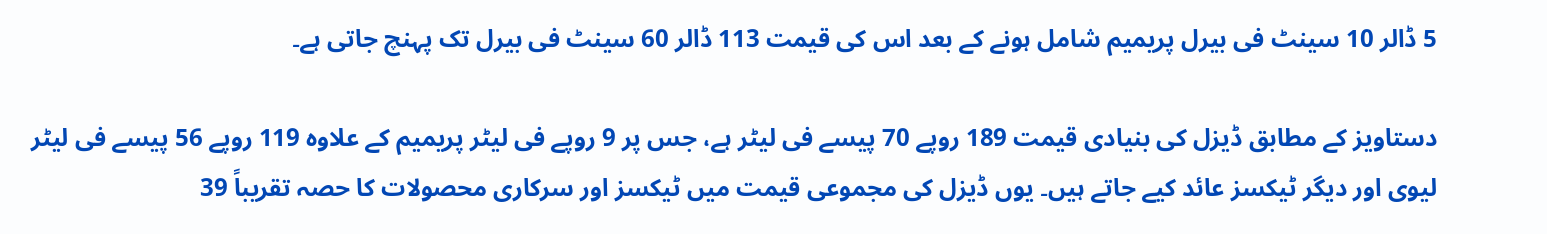5 ڈالر 10 سینٹ فی بیرل پریمیم شامل ہونے کے بعد اس کی قیمت 113 ڈالر 60 سینٹ فی بیرل تک پہنچ جاتی ہے۔

دستاویز کے مطابق ڈیزل کی بنیادی قیمت 189 روپے 70 پیسے فی لیٹر ہے، جس پر 9 روپے فی لیٹر پریمیم کے علاوہ 119 روپے 56 پیسے فی لیٹر لیوی اور دیگر ٹیکسز عائد کیے جاتے ہیں۔ یوں ڈیزل کی مجموعی قیمت میں ٹیکسز اور سرکاری محصولات کا حصہ تقریباً 39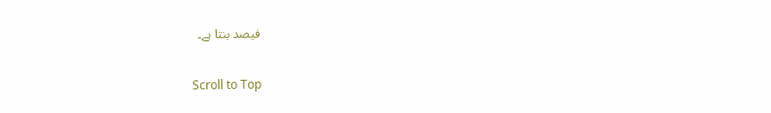فیصد بنتا ہے۔

Scroll to Top